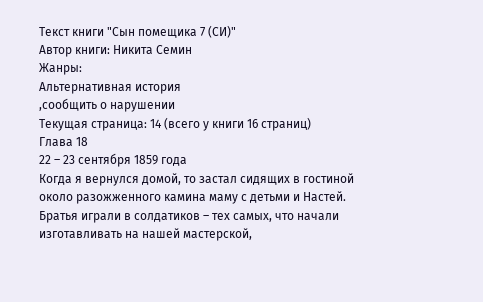Текст книги "Сын помещика 7 (СИ)"
Автор книги: Никита Семин
Жанры:
Альтернативная история
,сообщить о нарушении
Текущая страница: 14 (всего у книги 16 страниц)
Глава 18
22 – 23 сентября 1859 года
Когда я вернулся домой, то застал сидящих в гостиной около разожженного камина маму с детьми и Настей. Братья играли в солдатиков – тех самых, что начали изготавливать на нашей мастерской,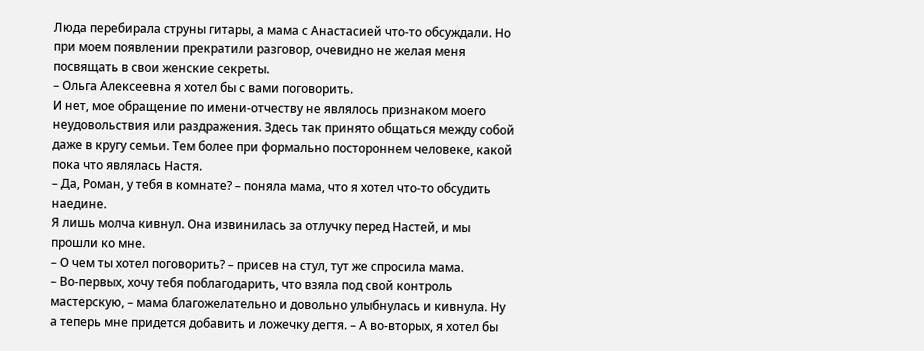Люда перебирала струны гитары, а мама с Анастасией что-то обсуждали. Но при моем появлении прекратили разговор, очевидно не желая меня посвящать в свои женские секреты.
– Ольга Алексеевна я хотел бы с вами поговорить.
И нет, мое обращение по имени-отчеству не являлось признаком моего неудовольствия или раздражения. Здесь так принято общаться между собой даже в кругу семьи. Тем более при формально постороннем человеке, какой пока что являлась Настя.
– Да, Роман, у тебя в комнате? – поняла мама, что я хотел что-то обсудить наедине.
Я лишь молча кивнул. Она извинилась за отлучку перед Настей, и мы прошли ко мне.
– О чем ты хотел поговорить? – присев на стул, тут же спросила мама.
– Во-первых, хочу тебя поблагодарить, что взяла под свой контроль мастерскую, – мама благожелательно и довольно улыбнулась и кивнула. Ну а теперь мне придется добавить и ложечку дегтя. – А во-вторых, я хотел бы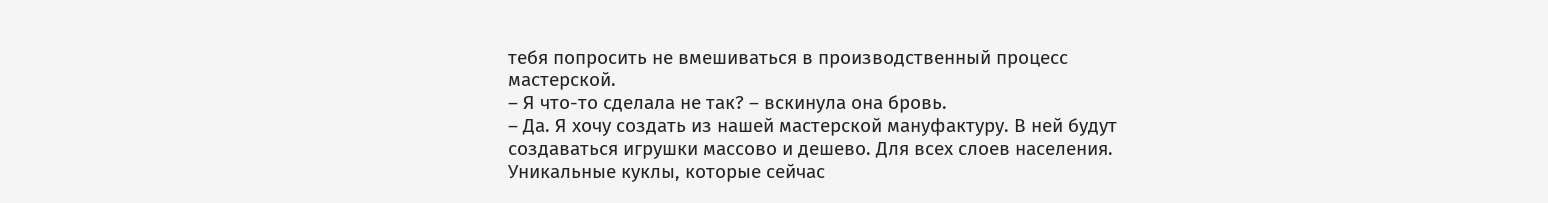тебя попросить не вмешиваться в производственный процесс мастерской.
– Я что-то сделала не так? – вскинула она бровь.
– Да. Я хочу создать из нашей мастерской мануфактуру. В ней будут создаваться игрушки массово и дешево. Для всех слоев населения. Уникальные куклы, которые сейчас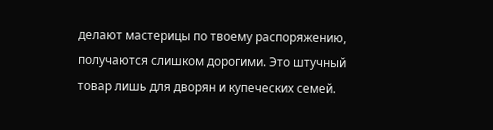делают мастерицы по твоему распоряжению, получаются слишком дорогими. Это штучный товар лишь для дворян и купеческих семей.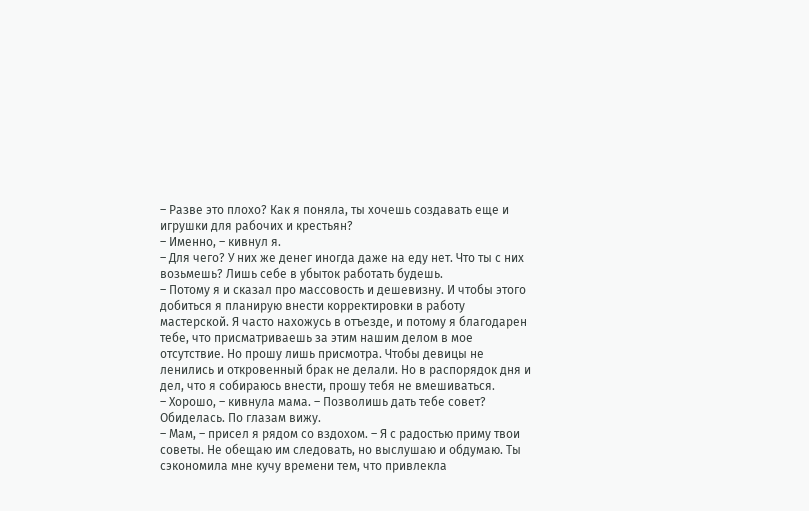– Разве это плохо? Как я поняла, ты хочешь создавать еще и игрушки для рабочих и крестьян?
– Именно, – кивнул я.
– Для чего? У них же денег иногда даже на еду нет. Что ты с них возьмешь? Лишь себе в убыток работать будешь.
– Потому я и сказал про массовость и дешевизну. И чтобы этого добиться я планирую внести корректировки в работу мастерской. Я часто нахожусь в отъезде, и потому я благодарен тебе, что присматриваешь за этим нашим делом в мое отсутствие. Но прошу лишь присмотра. Чтобы девицы не ленились и откровенный брак не делали. Но в распорядок дня и дел, что я собираюсь внести, прошу тебя не вмешиваться.
– Хорошо, – кивнула мама. – Позволишь дать тебе совет?
Обиделась. По глазам вижу.
– Мам, – присел я рядом со вздохом. – Я с радостью приму твои советы. Не обещаю им следовать, но выслушаю и обдумаю. Ты сэкономила мне кучу времени тем, что привлекла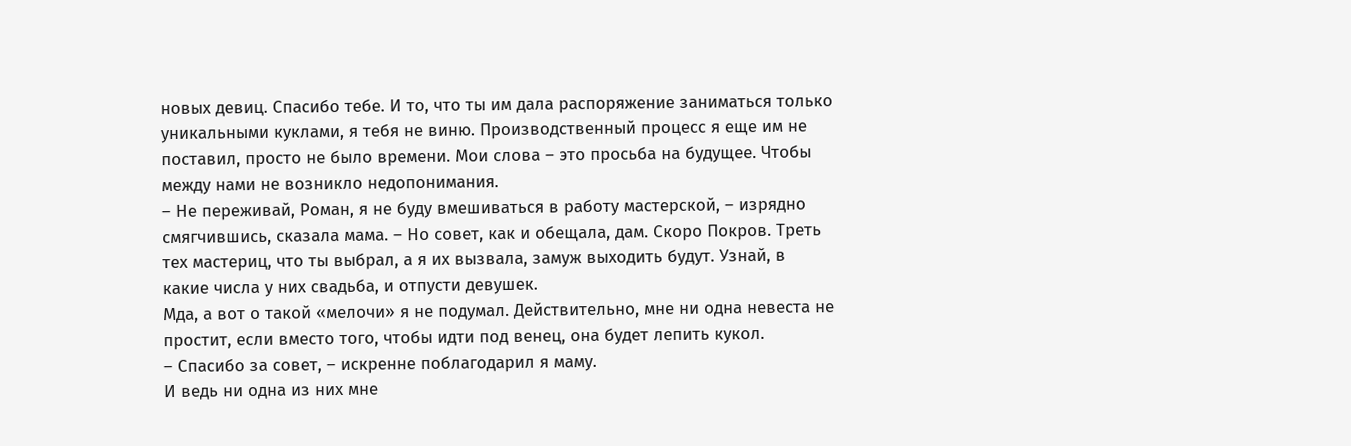новых девиц. Спасибо тебе. И то, что ты им дала распоряжение заниматься только уникальными куклами, я тебя не виню. Производственный процесс я еще им не поставил, просто не было времени. Мои слова – это просьба на будущее. Чтобы между нами не возникло недопонимания.
– Не переживай, Роман, я не буду вмешиваться в работу мастерской, – изрядно смягчившись, сказала мама. – Но совет, как и обещала, дам. Скоро Покров. Треть тех мастериц, что ты выбрал, а я их вызвала, замуж выходить будут. Узнай, в какие числа у них свадьба, и отпусти девушек.
Мда, а вот о такой «мелочи» я не подумал. Действительно, мне ни одна невеста не простит, если вместо того, чтобы идти под венец, она будет лепить кукол.
– Спасибо за совет, – искренне поблагодарил я маму.
И ведь ни одна из них мне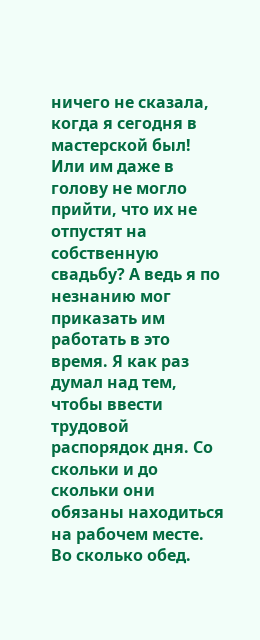ничего не сказала, когда я сегодня в мастерской был! Или им даже в голову не могло прийти, что их не отпустят на собственную свадьбу? А ведь я по незнанию мог приказать им работать в это время. Я как раз думал над тем, чтобы ввести трудовой распорядок дня. Со скольки и до скольки они обязаны находиться на рабочем месте. Во сколько обед.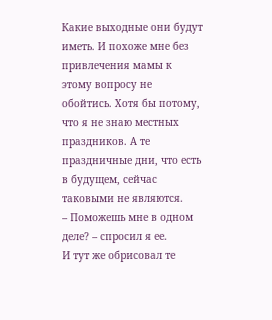Какие выходные они будут иметь. И похоже мне без привлечения мамы к этому вопросу не обойтись. Хотя бы потому, что я не знаю местных праздников. А те праздничные дни, что есть в будущем, сейчас таковыми не являются.
– Поможешь мне в одном деле? – спросил я ее.
И тут же обрисовал те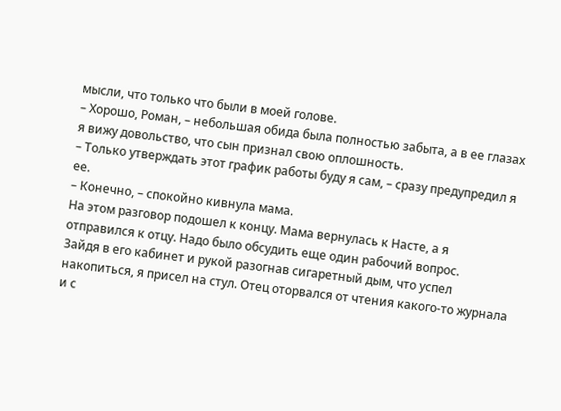мысли, что только что были в моей голове.
– Хорошо, Роман, – небольшая обида была полностью забыта, а в ее глазах я вижу довольство, что сын признал свою оплошность.
– Только утверждать этот график работы буду я сам, – сразу предупредил я ее.
– Конечно, – спокойно кивнула мама.
На этом разговор подошел к концу. Мама вернулась к Насте, а я отправился к отцу. Надо было обсудить еще один рабочий вопрос.
Зайдя в его кабинет и рукой разогнав сигаретный дым, что успел накопиться, я присел на стул. Отец оторвался от чтения какого-то журнала и с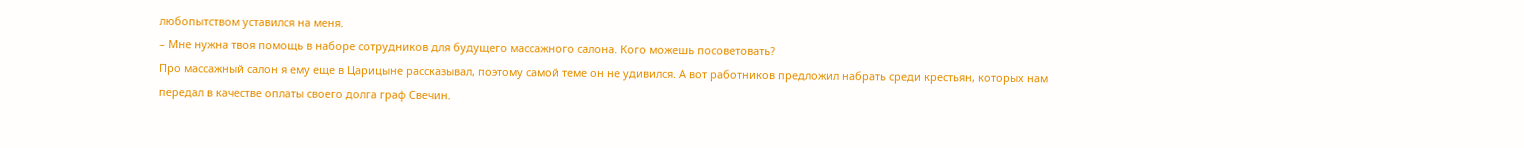любопытством уставился на меня.
– Мне нужна твоя помощь в наборе сотрудников для будущего массажного салона. Кого можешь посоветовать?
Про массажный салон я ему еще в Царицыне рассказывал, поэтому самой теме он не удивился. А вот работников предложил набрать среди крестьян, которых нам передал в качестве оплаты своего долга граф Свечин.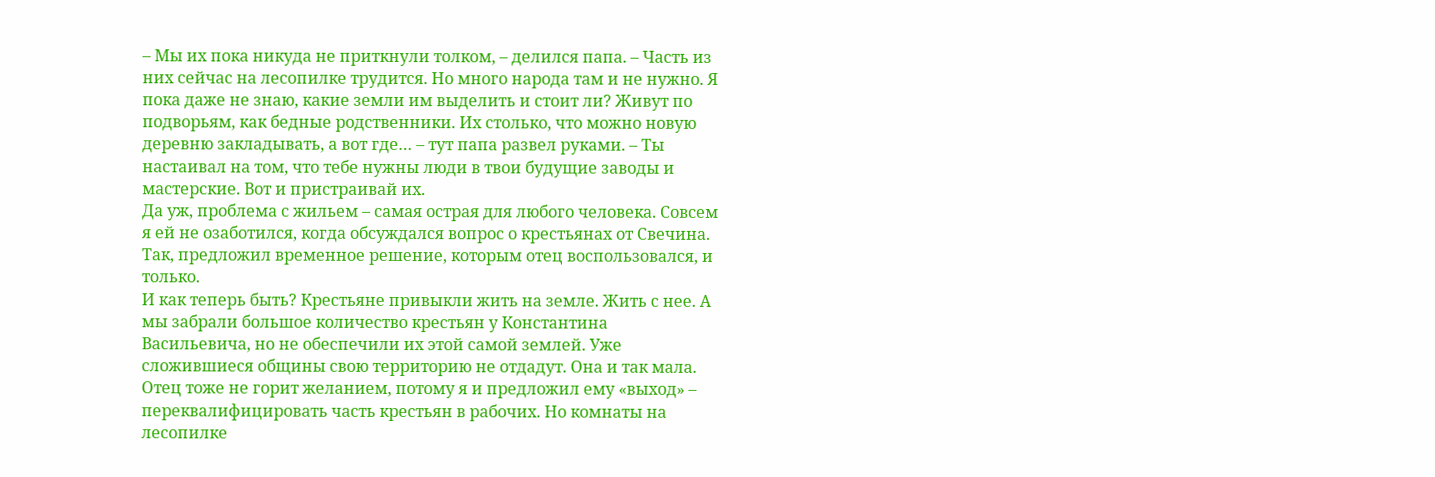– Мы их пока никуда не приткнули толком, – делился папа. – Часть из них сейчас на лесопилке трудится. Но много народа там и не нужно. Я пока даже не знаю, какие земли им выделить и стоит ли? Живут по подворьям, как бедные родственники. Их столько, что можно новую деревню закладывать, а вот где… – тут папа развел руками. – Ты настаивал на том, что тебе нужны люди в твои будущие заводы и мастерские. Вот и пристраивай их.
Да уж, проблема с жильем – самая острая для любого человека. Совсем я ей не озаботился, когда обсуждался вопрос о крестьянах от Свечина. Так, предложил временное решение, которым отец воспользовался, и только.
И как теперь быть? Крестьяне привыкли жить на земле. Жить с нее. А мы забрали большое количество крестьян у Константина Васильевича, но не обеспечили их этой самой землей. Уже сложившиеся общины свою территорию не отдадут. Она и так мала. Отец тоже не горит желанием, потому я и предложил ему «выход» – переквалифицировать часть крестьян в рабочих. Но комнаты на лесопилке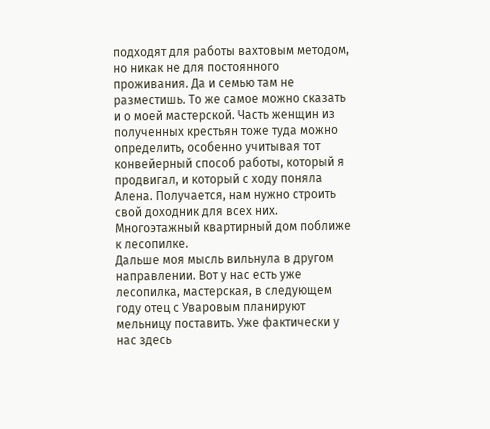подходят для работы вахтовым методом, но никак не для постоянного проживания. Да и семью там не разместишь. То же самое можно сказать и о моей мастерской. Часть женщин из полученных крестьян тоже туда можно определить, особенно учитывая тот конвейерный способ работы, который я продвигал, и который с ходу поняла Алена. Получается, нам нужно строить свой доходник для всех них. Многоэтажный квартирный дом поближе к лесопилке.
Дальше моя мысль вильнула в другом направлении. Вот у нас есть уже лесопилка, мастерская, в следующем году отец с Уваровым планируют мельницу поставить. Уже фактически у нас здесь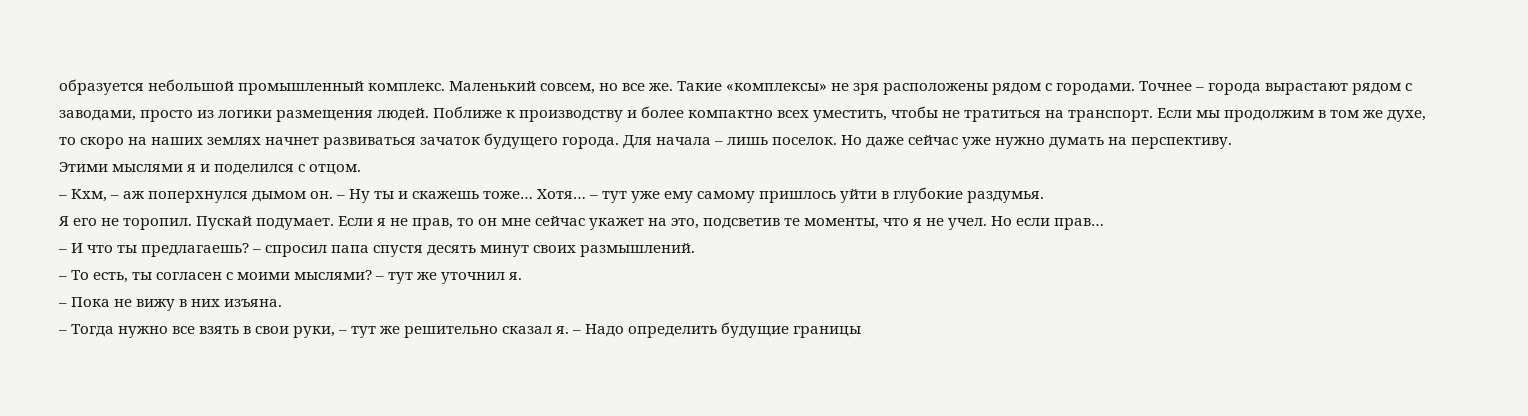образуется небольшой промышленный комплекс. Маленький совсем, но все же. Такие «комплексы» не зря расположены рядом с городами. Точнее – города вырастают рядом с заводами, просто из логики размещения людей. Поближе к производству и более компактно всех уместить, чтобы не тратиться на транспорт. Если мы продолжим в том же духе, то скоро на наших землях начнет развиваться зачаток будущего города. Для начала – лишь поселок. Но даже сейчас уже нужно думать на перспективу.
Этими мыслями я и поделился с отцом.
– Кхм, – аж поперхнулся дымом он. – Ну ты и скажешь тоже… Хотя… – тут уже ему самому пришлось уйти в глубокие раздумья.
Я его не торопил. Пускай подумает. Если я не прав, то он мне сейчас укажет на это, подсветив те моменты, что я не учел. Но если прав…
– И что ты предлагаешь? – спросил папа спустя десять минут своих размышлений.
– То есть, ты согласен с моими мыслями? – тут же уточнил я.
– Пока не вижу в них изъяна.
– Тогда нужно все взять в свои руки, – тут же решительно сказал я. – Надо определить будущие границы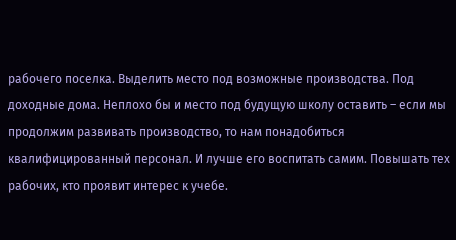рабочего поселка. Выделить место под возможные производства. Под доходные дома. Неплохо бы и место под будущую школу оставить – если мы продолжим развивать производство, то нам понадобиться квалифицированный персонал. И лучше его воспитать самим. Повышать тех рабочих, кто проявит интерес к учебе.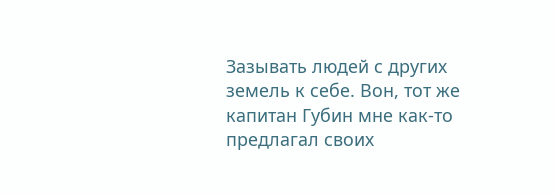Зазывать людей с других земель к себе. Вон, тот же капитан Губин мне как-то предлагал своих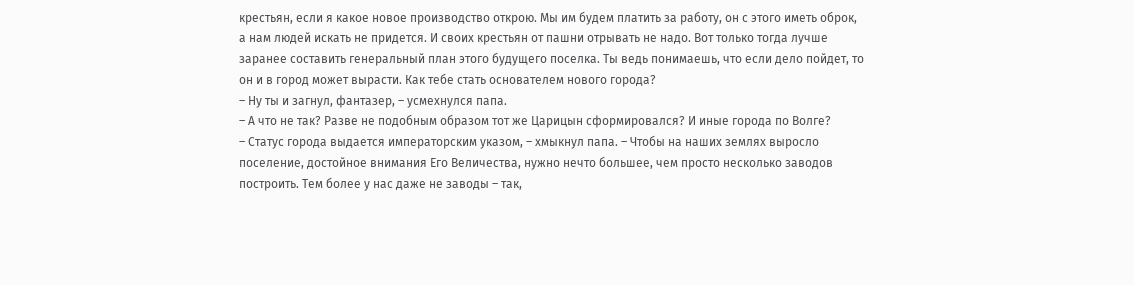крестьян, если я какое новое производство открою. Мы им будем платить за работу, он с этого иметь оброк, а нам людей искать не придется. И своих крестьян от пашни отрывать не надо. Вот только тогда лучше заранее составить генеральный план этого будущего поселка. Ты ведь понимаешь, что если дело пойдет, то он и в город может вырасти. Как тебе стать основателем нового города?
– Ну ты и загнул, фантазер, – усмехнулся папа.
– А что не так? Разве не подобным образом тот же Царицын сформировался? И иные города по Волге?
– Статус города выдается императорским указом, – хмыкнул папа. – Чтобы на наших землях выросло поселение, достойное внимания Его Величества, нужно нечто большее, чем просто несколько заводов построить. Тем более у нас даже не заводы – так,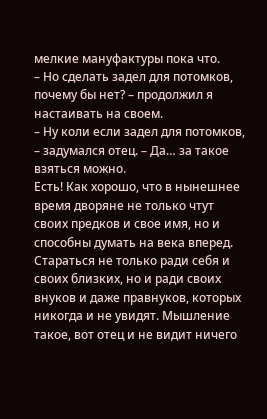мелкие мануфактуры пока что.
– Но сделать задел для потомков, почему бы нет? – продолжил я настаивать на своем.
– Ну коли если задел для потомков, – задумался отец. – Да… за такое взяться можно.
Есть! Как хорошо, что в нынешнее время дворяне не только чтут своих предков и свое имя, но и способны думать на века вперед. Стараться не только ради себя и своих близких, но и ради своих внуков и даже правнуков, которых никогда и не увидят. Мышление такое, вот отец и не видит ничего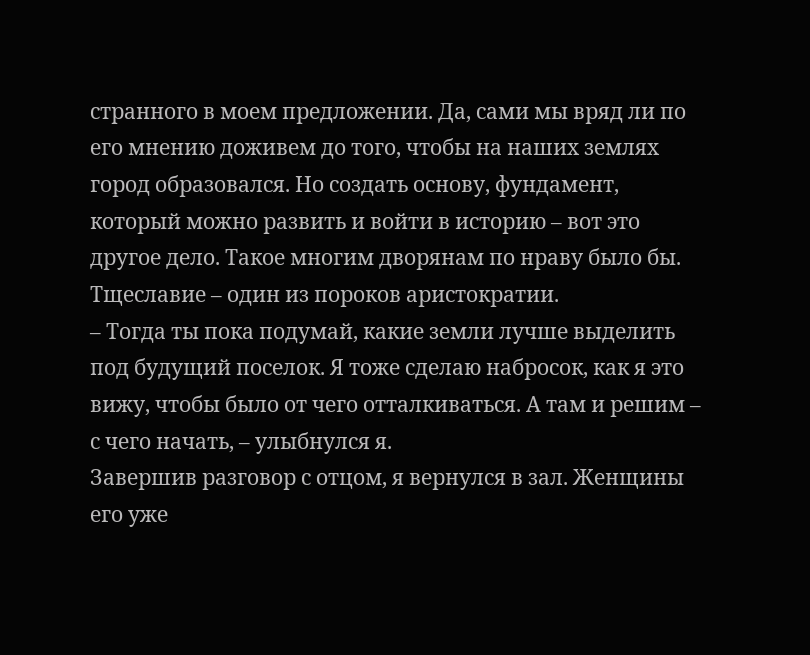странного в моем предложении. Да, сами мы вряд ли по его мнению доживем до того, чтобы на наших землях город образовался. Но создать основу, фундамент, который можно развить и войти в историю – вот это другое дело. Такое многим дворянам по нраву было бы. Тщеславие – один из пороков аристократии.
– Тогда ты пока подумай, какие земли лучше выделить под будущий поселок. Я тоже сделаю набросок, как я это вижу, чтобы было от чего отталкиваться. А там и решим – с чего начать, – улыбнулся я.
Завершив разговор с отцом, я вернулся в зал. Женщины его уже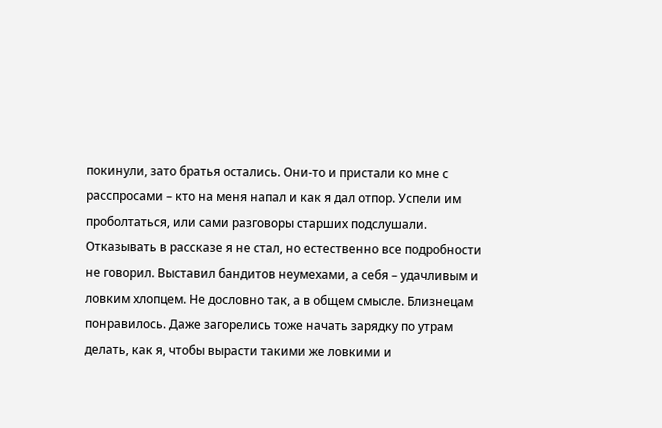покинули, зато братья остались. Они-то и пристали ко мне с расспросами – кто на меня напал и как я дал отпор. Успели им проболтаться, или сами разговоры старших подслушали. Отказывать в рассказе я не стал, но естественно все подробности не говорил. Выставил бандитов неумехами, а себя – удачливым и ловким хлопцем. Не дословно так, а в общем смысле. Близнецам понравилось. Даже загорелись тоже начать зарядку по утрам делать, как я, чтобы вырасти такими же ловкими и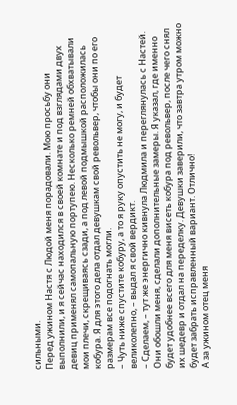сильными.
Перед ужином Настя с Людой меня порадовали. Мою просьбу они выполнили, и я сейчас находился в своей комнате и под взглядами двух девиц применял самопальную портупею. Несколько ремней обхватывали мои плечи, скрещиваясь сзади, а под левой подмышкой расположилась кобура. Я для этого дела отдал девушкам свой револьвер, чтобы они по его размерам все подогнать могли.
– Чуть ниже спустите кобуру, а то я руку опустить не могу, и будет великолепно, – выдал я свой вердикт.
– Сделаем, – тут же энергично кивнула Людмила и переглянулась с Настей.
Они обошли меня, сделали дополнительные замеры. Я указал, где именно будет удобнее всего для меня висеть кобура под револьвер, после чего снял их шедевр и отдал на переделку. Девушки заверили, что завтра утром можно будет забрать исправленный вариант. Отлично!
А за ужином отец меня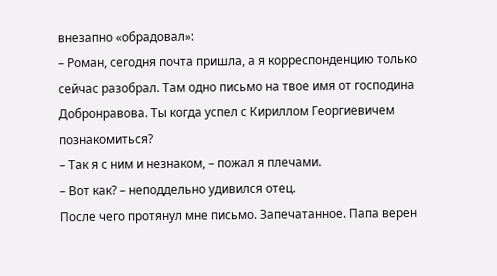внезапно «обрадовал»:
– Роман, сегодня почта пришла, а я корреспонденцию только сейчас разобрал. Там одно письмо на твое имя от господина Добронравова. Ты когда успел с Кириллом Георгиевичем познакомиться?
– Так я с ним и незнаком, – пожал я плечами.
– Вот как? – неподдельно удивился отец.
После чего протянул мне письмо. Запечатанное. Папа верен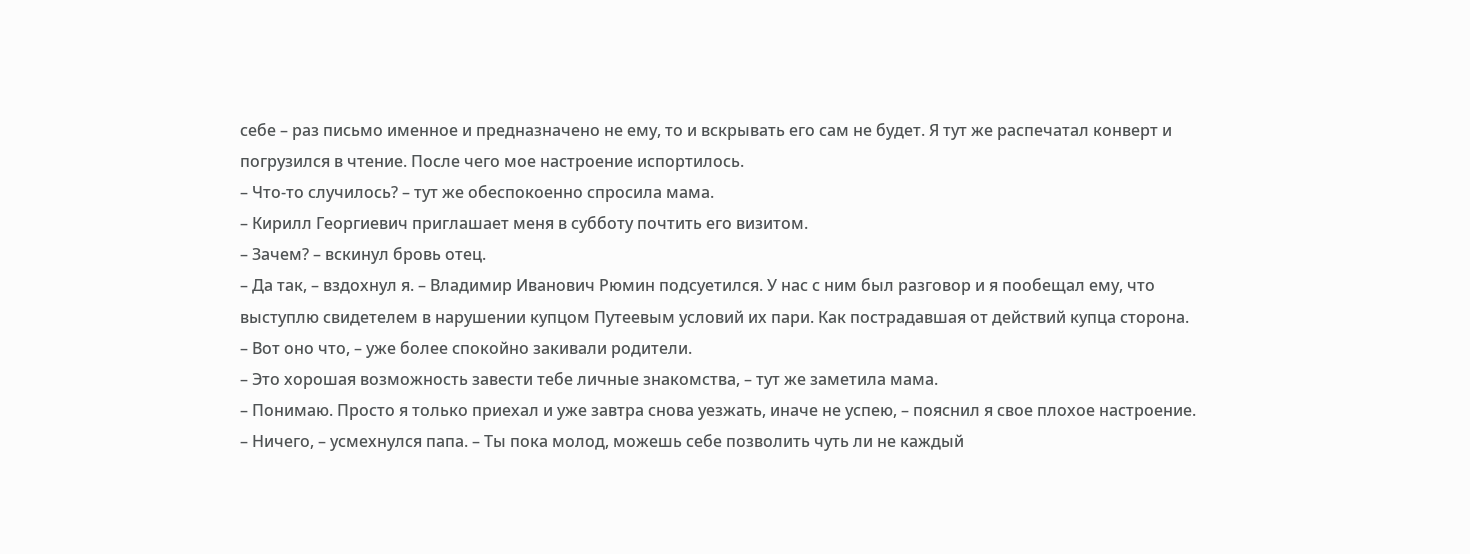себе – раз письмо именное и предназначено не ему, то и вскрывать его сам не будет. Я тут же распечатал конверт и погрузился в чтение. После чего мое настроение испортилось.
– Что-то случилось? – тут же обеспокоенно спросила мама.
– Кирилл Георгиевич приглашает меня в субботу почтить его визитом.
– Зачем? – вскинул бровь отец.
– Да так, – вздохнул я. – Владимир Иванович Рюмин подсуетился. У нас с ним был разговор и я пообещал ему, что выступлю свидетелем в нарушении купцом Путеевым условий их пари. Как пострадавшая от действий купца сторона.
– Вот оно что, – уже более спокойно закивали родители.
– Это хорошая возможность завести тебе личные знакомства, – тут же заметила мама.
– Понимаю. Просто я только приехал и уже завтра снова уезжать, иначе не успею, – пояснил я свое плохое настроение.
– Ничего, – усмехнулся папа. – Ты пока молод, можешь себе позволить чуть ли не каждый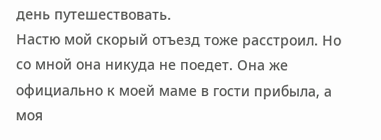день путешествовать.
Настю мой скорый отъезд тоже расстроил. Но со мной она никуда не поедет. Она же официально к моей маме в гости прибыла, а моя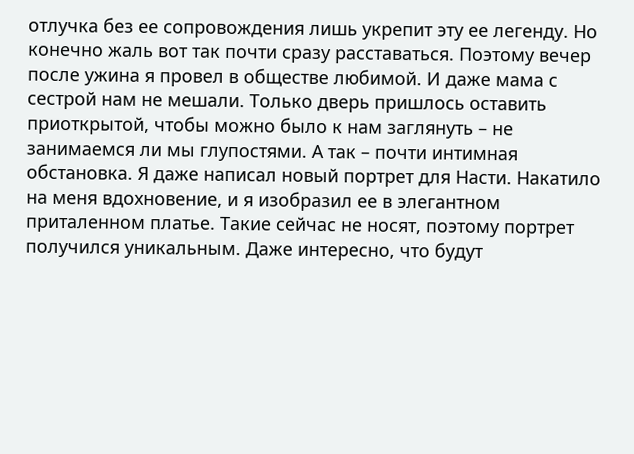отлучка без ее сопровождения лишь укрепит эту ее легенду. Но конечно жаль вот так почти сразу расставаться. Поэтому вечер после ужина я провел в обществе любимой. И даже мама с сестрой нам не мешали. Только дверь пришлось оставить приоткрытой, чтобы можно было к нам заглянуть – не занимаемся ли мы глупостями. А так – почти интимная обстановка. Я даже написал новый портрет для Насти. Накатило на меня вдохновение, и я изобразил ее в элегантном приталенном платье. Такие сейчас не носят, поэтому портрет получился уникальным. Даже интересно, что будут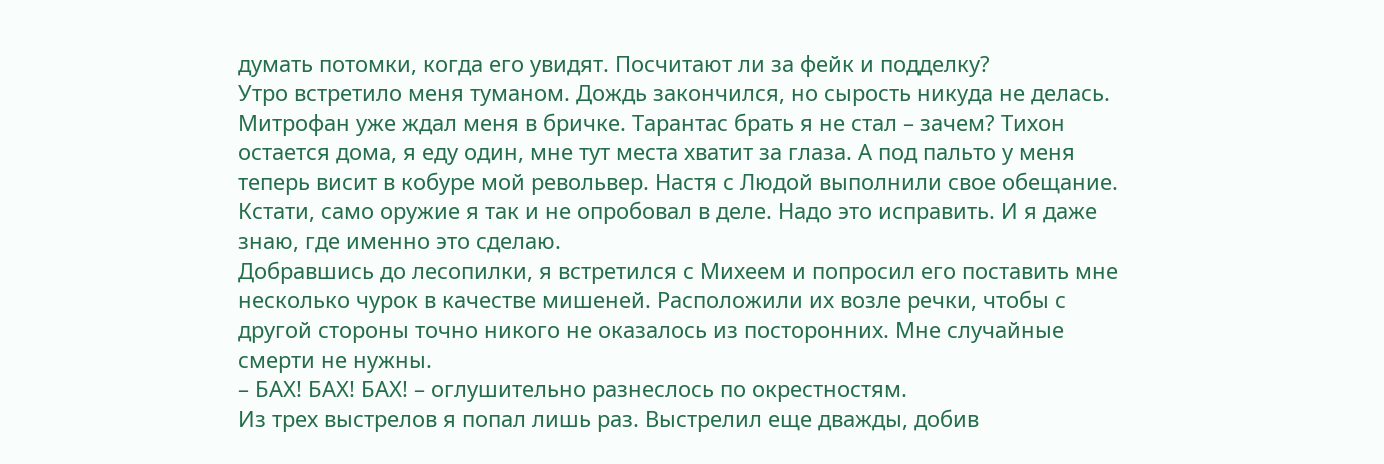думать потомки, когда его увидят. Посчитают ли за фейк и подделку?
Утро встретило меня туманом. Дождь закончился, но сырость никуда не делась. Митрофан уже ждал меня в бричке. Тарантас брать я не стал – зачем? Тихон остается дома, я еду один, мне тут места хватит за глаза. А под пальто у меня теперь висит в кобуре мой револьвер. Настя с Людой выполнили свое обещание. Кстати, само оружие я так и не опробовал в деле. Надо это исправить. И я даже знаю, где именно это сделаю.
Добравшись до лесопилки, я встретился с Михеем и попросил его поставить мне несколько чурок в качестве мишеней. Расположили их возле речки, чтобы с другой стороны точно никого не оказалось из посторонних. Мне случайные смерти не нужны.
– БАХ! БАХ! БАХ! – оглушительно разнеслось по окрестностям.
Из трех выстрелов я попал лишь раз. Выстрелил еще дважды, добив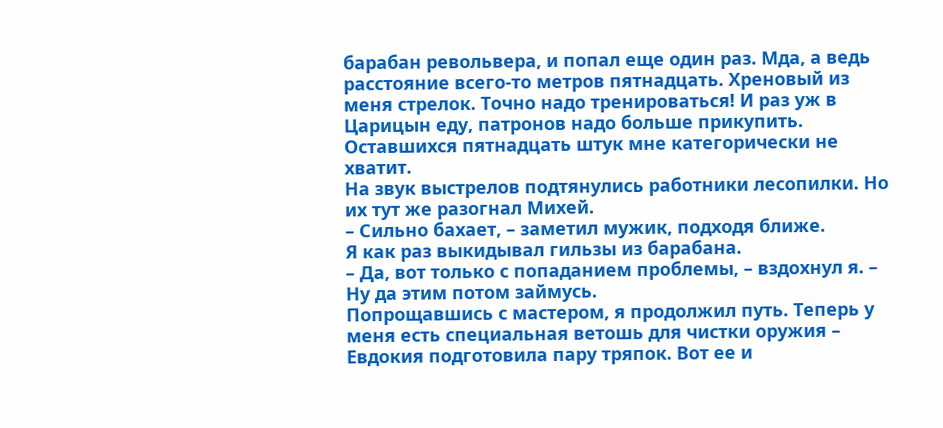барабан револьвера, и попал еще один раз. Мда, а ведь расстояние всего-то метров пятнадцать. Хреновый из меня стрелок. Точно надо тренироваться! И раз уж в Царицын еду, патронов надо больше прикупить. Оставшихся пятнадцать штук мне категорически не хватит.
На звук выстрелов подтянулись работники лесопилки. Но их тут же разогнал Михей.
– Сильно бахает, – заметил мужик, подходя ближе.
Я как раз выкидывал гильзы из барабана.
– Да, вот только с попаданием проблемы, – вздохнул я. – Ну да этим потом займусь.
Попрощавшись с мастером, я продолжил путь. Теперь у меня есть специальная ветошь для чистки оружия – Евдокия подготовила пару тряпок. Вот ее и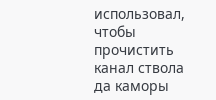использовал, чтобы прочистить канал ствола да каморы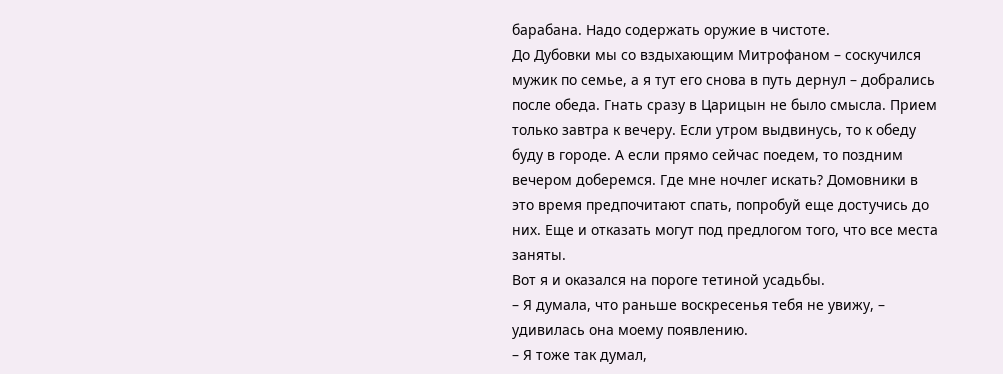барабана. Надо содержать оружие в чистоте.
До Дубовки мы со вздыхающим Митрофаном – соскучился мужик по семье, а я тут его снова в путь дернул – добрались после обеда. Гнать сразу в Царицын не было смысла. Прием только завтра к вечеру. Если утром выдвинусь, то к обеду буду в городе. А если прямо сейчас поедем, то поздним вечером доберемся. Где мне ночлег искать? Домовники в это время предпочитают спать, попробуй еще достучись до них. Еще и отказать могут под предлогом того, что все места заняты.
Вот я и оказался на пороге тетиной усадьбы.
– Я думала, что раньше воскресенья тебя не увижу, – удивилась она моему появлению.
– Я тоже так думал,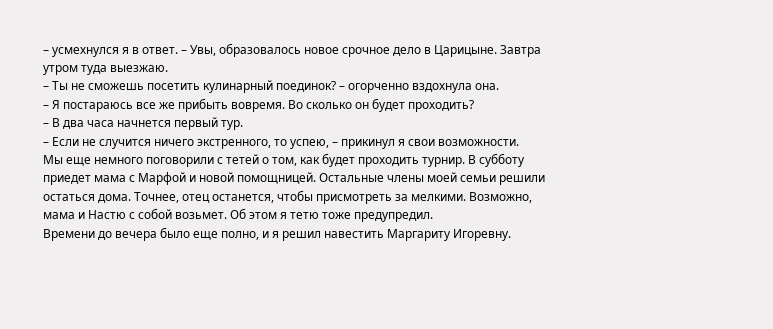– усмехнулся я в ответ. – Увы, образовалось новое срочное дело в Царицыне. Завтра утром туда выезжаю.
– Ты не сможешь посетить кулинарный поединок? – огорченно вздохнула она.
– Я постараюсь все же прибыть вовремя. Во сколько он будет проходить?
– В два часа начнется первый тур.
– Если не случится ничего экстренного, то успею, – прикинул я свои возможности.
Мы еще немного поговорили с тетей о том, как будет проходить турнир. В субботу приедет мама с Марфой и новой помощницей. Остальные члены моей семьи решили остаться дома. Точнее, отец останется, чтобы присмотреть за мелкими. Возможно, мама и Настю с собой возьмет. Об этом я тетю тоже предупредил.
Времени до вечера было еще полно, и я решил навестить Маргариту Игоревну.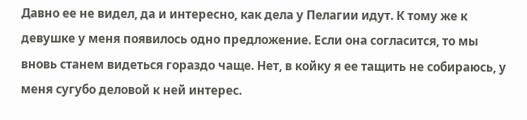Давно ее не видел, да и интересно, как дела у Пелагии идут. К тому же к девушке у меня появилось одно предложение. Если она согласится, то мы вновь станем видеться гораздо чаще. Нет, в койку я ее тащить не собираюсь, у меня сугубо деловой к ней интерес.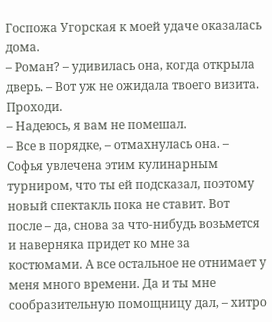Госпожа Угорская к моей удаче оказалась дома.
– Роман? – удивилась она, когда открыла дверь. – Вот уж не ожидала твоего визита. Проходи.
– Надеюсь, я вам не помешал.
– Все в порядке, – отмахнулась она. – Софья увлечена этим кулинарным турниром, что ты ей подсказал, поэтому новый спектакль пока не ставит. Вот после – да, снова за что-нибудь возьмется и наверняка придет ко мне за костюмами. А все остальное не отнимает у меня много времени. Да и ты мне сообразительную помощницу дал, – хитро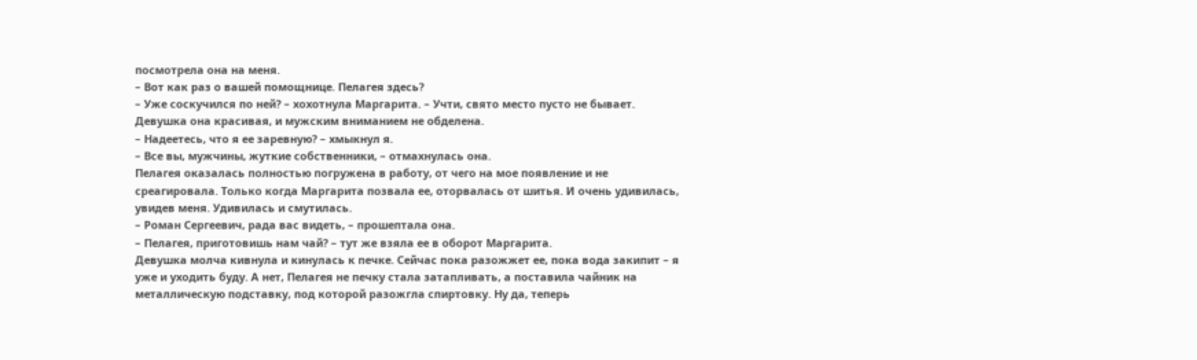посмотрела она на меня.
– Вот как раз о вашей помощнице. Пелагея здесь?
– Уже соскучился по ней? – хохотнула Маргарита. – Учти, свято место пусто не бывает. Девушка она красивая, и мужским вниманием не обделена.
– Надеетесь, что я ее заревную? – хмыкнул я.
– Все вы, мужчины, жуткие собственники, – отмахнулась она.
Пелагея оказалась полностью погружена в работу, от чего на мое появление и не среагировала. Только когда Маргарита позвала ее, оторвалась от шитья. И очень удивилась, увидев меня. Удивилась и смутилась.
– Роман Сергеевич, рада вас видеть, – прошептала она.
– Пелагея, приготовишь нам чай? – тут же взяла ее в оборот Маргарита.
Девушка молча кивнула и кинулась к печке. Сейчас пока разожжет ее, пока вода закипит – я уже и уходить буду. А нет, Пелагея не печку стала затапливать, а поставила чайник на металлическую подставку, под которой разожгла спиртовку. Ну да, теперь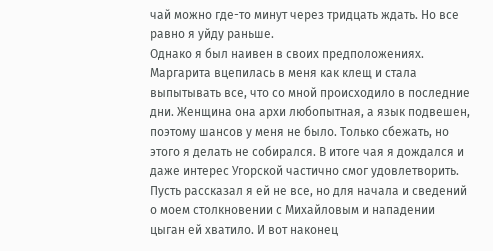чай можно где-то минут через тридцать ждать. Но все равно я уйду раньше.
Однако я был наивен в своих предположениях. Маргарита вцепилась в меня как клещ и стала выпытывать все, что со мной происходило в последние дни. Женщина она архи любопытная, а язык подвешен, поэтому шансов у меня не было. Только сбежать, но этого я делать не собирался. В итоге чая я дождался и даже интерес Угорской частично смог удовлетворить. Пусть рассказал я ей не все, но для начала и сведений о моем столкновении с Михайловым и нападении цыган ей хватило. И вот наконец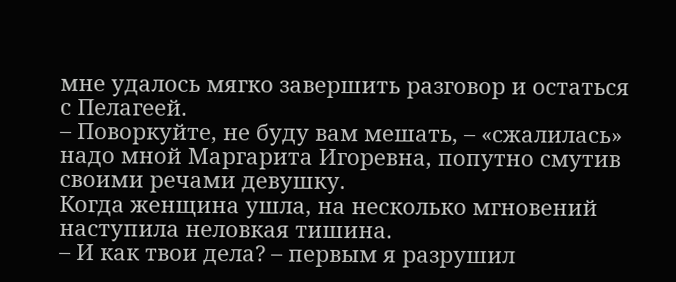мне удалось мягко завершить разговор и остаться с Пелагеей.
– Поворкуйте, не буду вам мешать, – «сжалилась» надо мной Маргарита Игоревна, попутно смутив своими речами девушку.
Когда женщина ушла, на несколько мгновений наступила неловкая тишина.
– И как твои дела? – первым я разрушил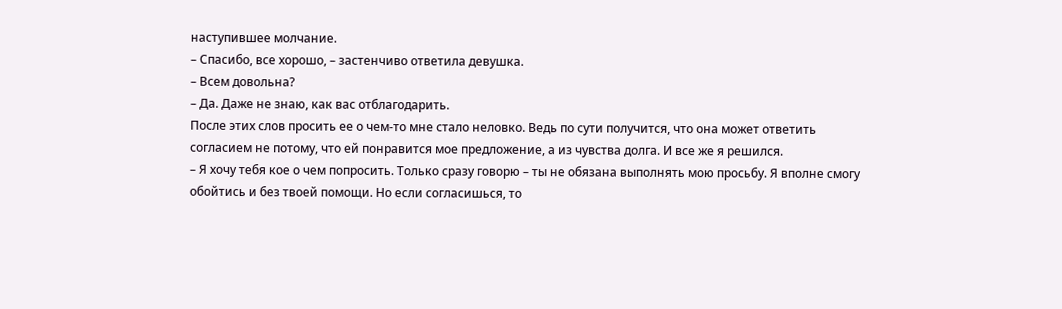наступившее молчание.
– Спасибо, все хорошо, – застенчиво ответила девушка.
– Всем довольна?
– Да. Даже не знаю, как вас отблагодарить.
После этих слов просить ее о чем-то мне стало неловко. Ведь по сути получится, что она может ответить согласием не потому, что ей понравится мое предложение, а из чувства долга. И все же я решился.
– Я хочу тебя кое о чем попросить. Только сразу говорю – ты не обязана выполнять мою просьбу. Я вполне смогу обойтись и без твоей помощи. Но если согласишься, то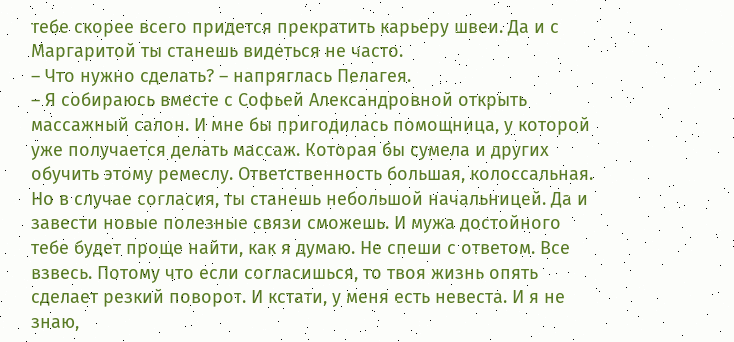тебе скорее всего придется прекратить карьеру швеи. Да и с Маргаритой ты станешь видеться не часто.
– Что нужно сделать? – напряглась Пелагея.
– Я собираюсь вместе с Софьей Александровной открыть массажный салон. И мне бы пригодилась помощница, у которой уже получается делать массаж. Которая бы сумела и других обучить этому ремеслу. Ответственность большая, колоссальная. Но в случае согласия, ты станешь небольшой начальницей. Да и завести новые полезные связи сможешь. И мужа достойного тебе будет проще найти, как я думаю. Не спеши с ответом. Все взвесь. Потому что если согласишься, то твоя жизнь опять сделает резкий поворот. И кстати, у меня есть невеста. И я не знаю,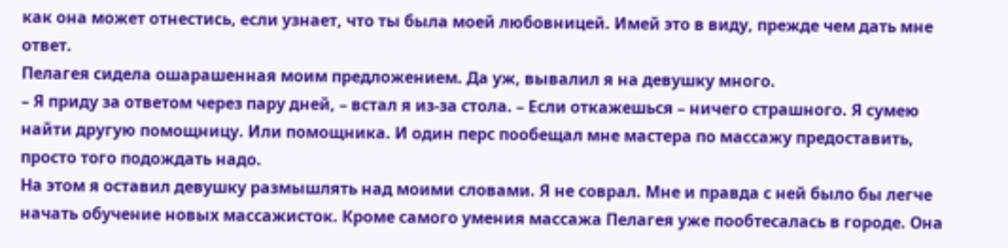как она может отнестись, если узнает, что ты была моей любовницей. Имей это в виду, прежде чем дать мне ответ.
Пелагея сидела ошарашенная моим предложением. Да уж, вывалил я на девушку много.
– Я приду за ответом через пару дней, – встал я из-за стола. – Если откажешься – ничего страшного. Я сумею найти другую помощницу. Или помощника. И один перс пообещал мне мастера по массажу предоставить, просто того подождать надо.
На этом я оставил девушку размышлять над моими словами. Я не соврал. Мне и правда с ней было бы легче начать обучение новых массажисток. Кроме самого умения массажа Пелагея уже пообтесалась в городе. Она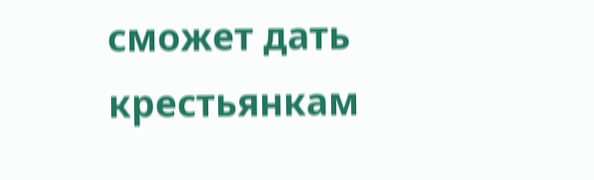сможет дать крестьянкам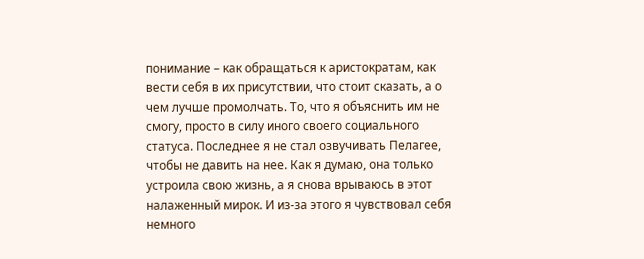понимание – как обращаться к аристократам, как вести себя в их присутствии, что стоит сказать, а о чем лучше промолчать. То, что я объяснить им не смогу, просто в силу иного своего социального статуса. Последнее я не стал озвучивать Пелагее, чтобы не давить на нее. Как я думаю, она только устроила свою жизнь, а я снова врываюсь в этот налаженный мирок. И из-за этого я чувствовал себя немного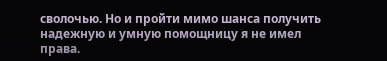сволочью. Но и пройти мимо шанса получить надежную и умную помощницу я не имел права.